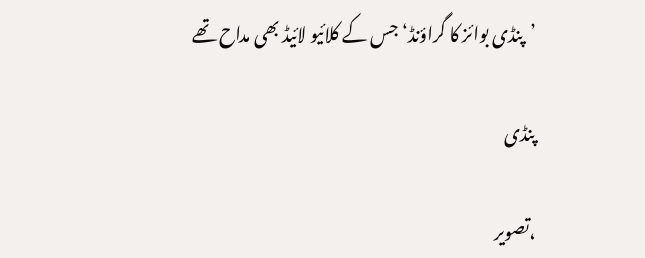’پنڈی بوائز کا گراؤنڈ‘ جس کے کلائیو لائیڈ بھی مداح تھے

پنڈی

،تصویر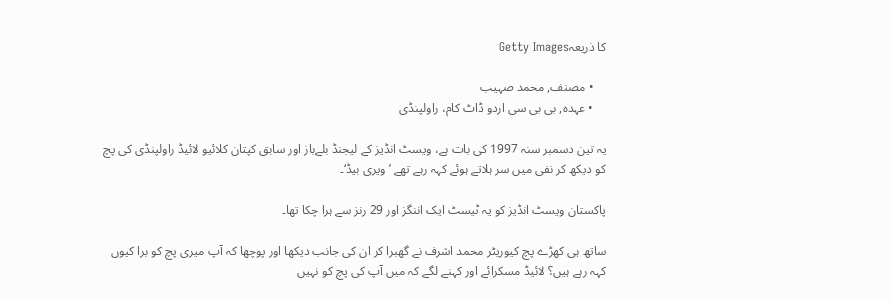کا ذریعہGetty Images

    • مصنف, محمد صہیب
    • عہدہ, بی بی سی اردو ڈاٹ کام، راولپنڈی

یہ تین دسمبر سنہ 1997 کی بات ہے، ویسٹ انڈیز کے لیجنڈ بلےباز اور سابق کپتان کلائیو لائیڈ راولپنڈی کی پچ کو دیکھ کر نفی میں سر ہلاتے ہوئے کہہ رہے تھے ’ویری بیڈ‘۔

پاکستان ویسٹ انڈیز کو یہ ٹیسٹ ایک اننگز اور 29 رنز سے ہرا چکا تھا۔

ساتھ ہی کھڑے پچ کیوریٹر محمد اشرف نے گھبرا کر ان کی جانب دیکھا اور پوچھا کہ آپ میری پچ کو برا کیوں کہہ رہے ہیں؟ لائیڈ مسکرائے اور کہنے لگے کہ میں آپ کی پچ کو نہیں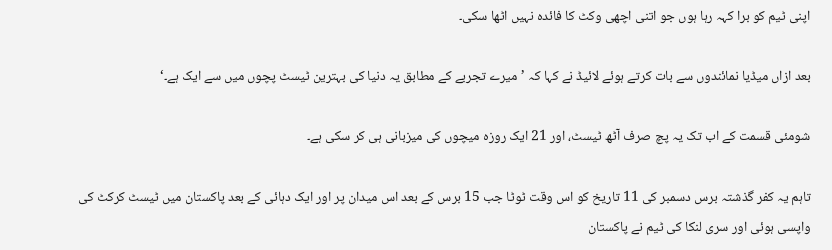اپنی ٹیم کو برا کہہ رہا ہوں جو اتنی اچھی وکٹ کا فائدہ نہیں اٹھا سکی۔

بعد ازاں میڈیا نمائندوں سے بات کرتے ہوئے لائیڈ نے کہا کہ ’میرے تجربے کے مطابق یہ دنیا کی بہترین ٹیسٹ پچوں میں سے ایک ہے۔‘

شومئی قسمت کے اب تک یہ پچ صرف آٹھ ٹیسٹ، اور 21 ایک روزہ میچوں کی میزبانی ہی کر سکی ہے۔

تاہم یہ کفر گذشتہ برس دسمبر کی 11 تاریخ کو اس وقت ٹوٹا جب 15 برس کے بعد اس میدان پر اور ایک دہائی کے بعد پاکستان میں ٹیسٹ کرکٹ کی واپسی ہوئی اور سری لنکا کی ٹیم نے پاکستان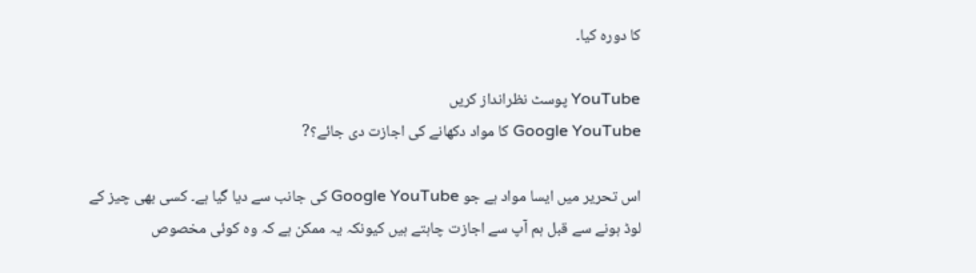کا دورہ کیا۔

YouTube پوسٹ نظرانداز کریں
Google YouTube کا مواد دکھانے کی اجازت دی جائے؟?

اس تحریر میں ایسا مواد ہے جو Google YouTube کی جانب سے دیا گیا ہے۔ کسی بھی چیز کے لوڈ ہونے سے قبل ہم آپ سے اجازت چاہتے ہیں کیونکہ یہ ممکن ہے کہ وہ کوئی مخصوص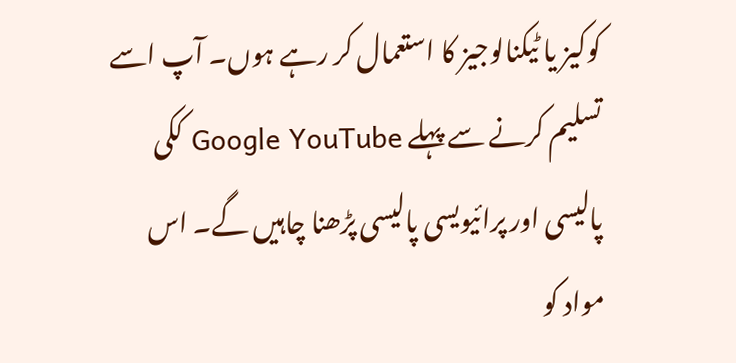کوکیز یا ٹیکنالوجیز کا استعمال کر رہے ہوں۔ آپ اسے تسلیم کرنے سے پہلے Google YouTube ککی پالیسی اور پرائیویسی پالیسی پڑھنا چاہیں گے۔ اس مواد کو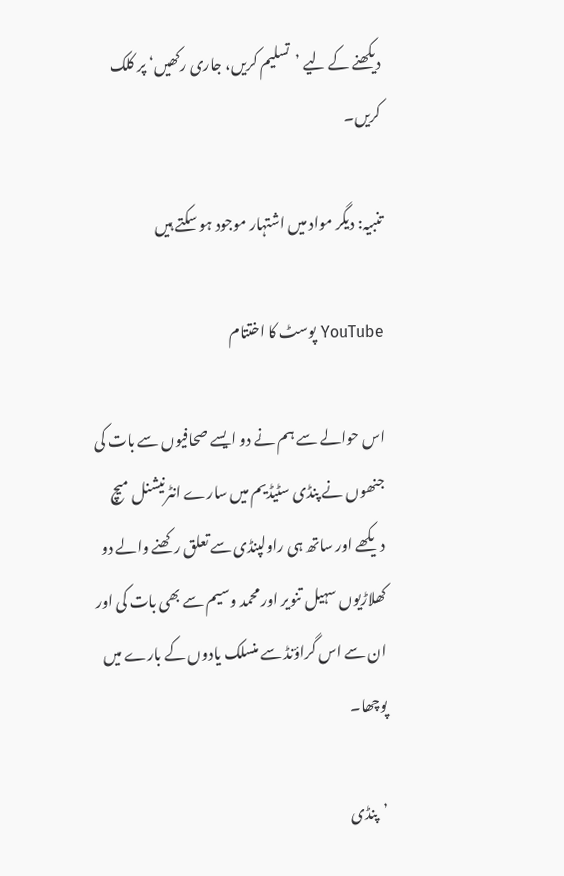دیکھنے کے لیے ’تسلیم کریں، جاری رکھیں‘ پر کلک کریں۔

تنبیہ: دیگر مواد میں اشتہار موجود ہو سکتے ہیں

YouTube پوسٹ کا اختتام

اس حوالے سے ہم نے دو ایسے صحافیوں سے بات کی جنھوں نے پنڈی سٹیڈیم میں سارے انٹرنیشنل میچ دیکھے اور ساتھ ہی راولپنڈی سے تعلق رکھنے والے دو کھلاڑیوں سہیل تنویر اور محمد وسیم سے بھی بات کی اور ان سے اس گراؤنڈ سے منسلک یادوں کے بارے میں پوچھا۔

’پنڈی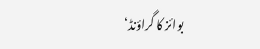بوائز کا گراؤنڈ‘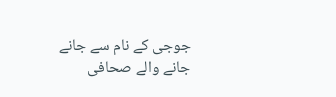جوجی کے نام سے جانے جانے والے صحافی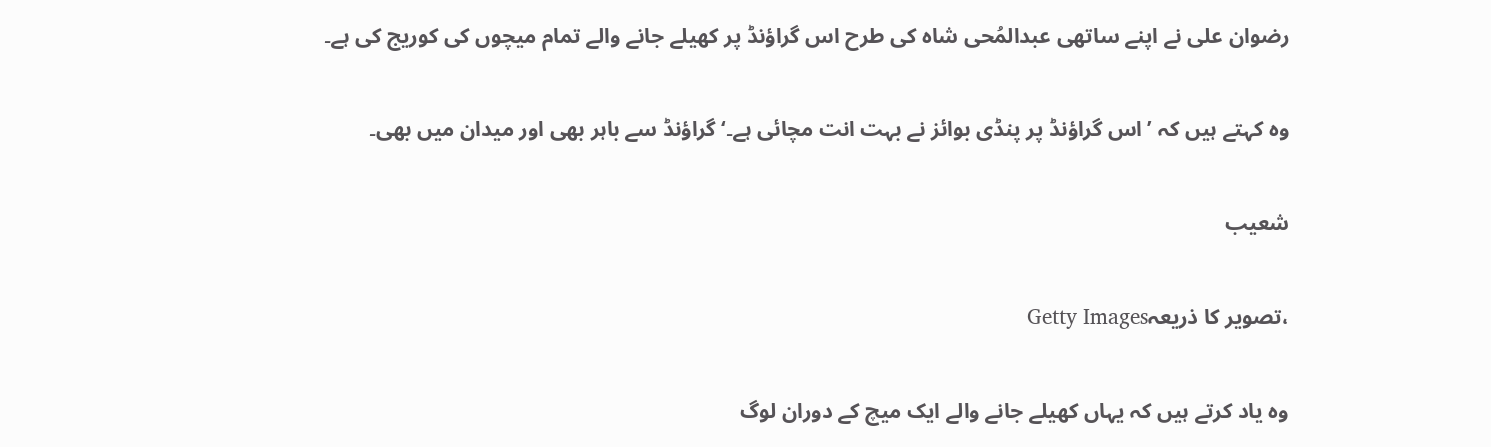رضوان علی نے اپنے ساتھی عبدالمُحی شاہ کی طرح اس گراؤنڈ پر کھیلے جانے والے تمام میچوں کی کوریج کی ہے۔

وہ کہتے ہیں کہ ’اس گراؤنڈ پر پنڈی بوائز نے بہت انت مچائی ہے۔‘ گراؤنڈ سے باہر بھی اور میدان میں بھی۔

شعیب

،تصویر کا ذریعہGetty Images

وہ یاد کرتے ہیں کہ یہاں کھیلے جانے والے ایک میچ کے دوران لوگ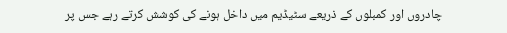چادروں اور کمبلوں کے ذریعے سٹیڈیم میں داخل ہونے کی کوشش کرتے رہے جس پر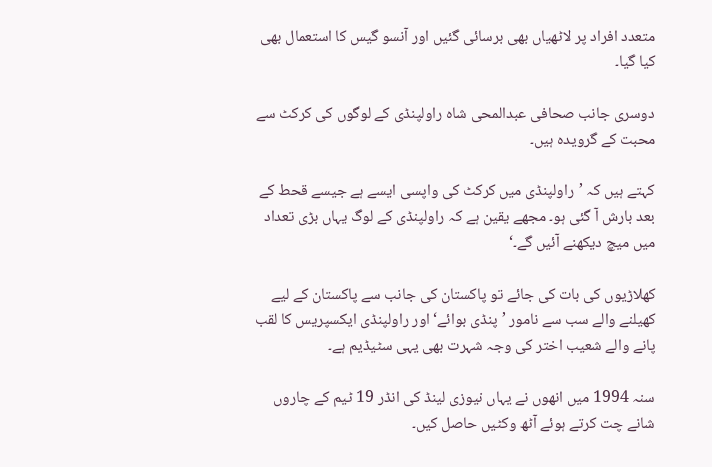متعدد افراد پر لاٹھیاں بھی برسائی گئیں اور آنسو گیس کا استعمال بھی کیا گیا۔

دوسری جانب صحافی عبدالمحی شاہ راولپنڈی کے لوگوں کی کرکٹ سے محبت کے گرویدہ ہیں۔

کہتے ہیں کہ ’راولپنڈی میں کرکٹ کی واپسی ایسے ہے جیسے قحط کے بعد بارش آ گئی ہو۔ مجھے یقین ہے کہ راولپنڈی کے لوگ یہاں بڑی تعداد میں میچ دیکھنے آئیں گے۔‘

کھلاڑیوں کی بات کی جائے تو پاکستان کی جانب سے پاکستان کے لیے کھیلنے والے سب سے نامور ’پنڈی بوائے‘ اور راولپنڈی ایکسپریس کا لقب پانے والے شعیب اختر کی وجہ شہرت بھی یہی سٹیڈیم ہے۔

سنہ 1994 میں انھوں نے یہاں نیوزی لینڈ کی انڈر 19 ٹیم کے چاروں شانے چت کرتے ہوئے آٹھ وکٹیں حاصل کیں۔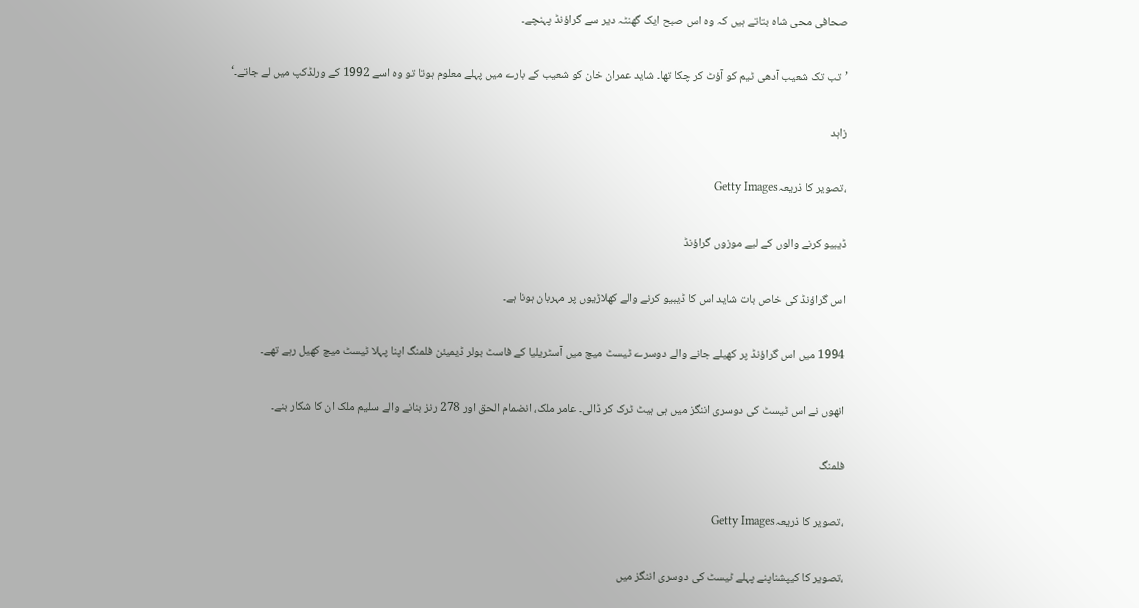صحافی محی شاہ بتاتے ہیں کہ وہ اس صبح ایک گھنٹہ دیر سے گراؤنڈ پہنچے۔

’تب تک شعیب آدھی ٹیم کو آؤٹ کر چکا تھا۔ شاید عمران خان کو شعیب کے بارے میں پہلے معلوم ہوتا تو وہ اسے 1992 کے ورلڈکپ میں لے جاتے۔‘

زاہد

،تصویر کا ذریعہGetty Images

ڈیبیو کرنے والوں کے لیے موزوں گراؤنڈ

اس گراؤنڈ کی خاص بات شاید اس کا ڈیبیو کرنے والے کھلاڑیوں پر مہربان ہونا ہے۔

1994 میں اس گراؤنڈ پر کھیلے جانے والے دوسرے ٹیسٹ میچ میں آسٹریلیا کے فاسٹ بولر ڈیمیئن فلمنگ اپنا پہلا ٹیسٹ میچ کھیل رہے تھے۔

انھوں نے اس ٹیسٹ کی دوسری اننگز میں ہی ہیٹ ٹرک کر ڈالی۔ عامر ملک، انضمام الحق اور 278 رنز بنانے والے سلیم ملک ان کا شکار بنے۔

فلمنگ

،تصویر کا ذریعہGetty Images

،تصویر کا کیپشناپنے پہلے ٹیسٹ کی دوسری اننگز میں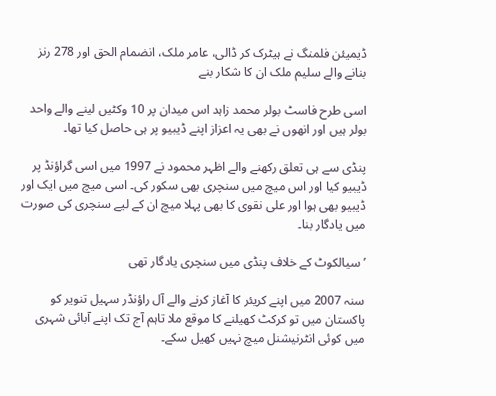ڈیمیئن فلمنگ نے ہیٹرک کر ڈالی، عامر ملک، انضمام الحق اور 278 رنز بنانے والے سلیم ملک ان کا شکار بنے

اسی طرح فاسٹ بولر محمد زاہد اس میدان پر 10 وکٹیں لینے والے واحد بولر ہیں اور انھوں نے بھی یہ اعزاز اپنے ڈیبیو پر ہی حاصل کیا تھا۔

پنڈی سے ہی تعلق رکھنے والے اظہر محمود نے 1997 میں اسی گراؤنڈ پر ڈیبیو کیا اور اس میچ میں سنچری بھی سکور کی۔ اسی میچ میں ایک اور ڈیبیو بھی ہوا اور علی نقوی کا بھی پہلا میچ ان کے لیے سنچری کی صورت میں یادگار بنا۔

’سیالکوٹ کے خلاف پنڈی میں سنچری یادگار تھی

سنہ 2007 میں اپنے کریئر کا آغاز کرنے والے آل راؤنڈر سہیل تنویر کو پاکستان میں تو کرکٹ کھیلنے کا موقع ملا تاہم آج تک اپنے آبائی شہری میں کوئی انٹرنیشنل میچ نہیں کھیل سکے۔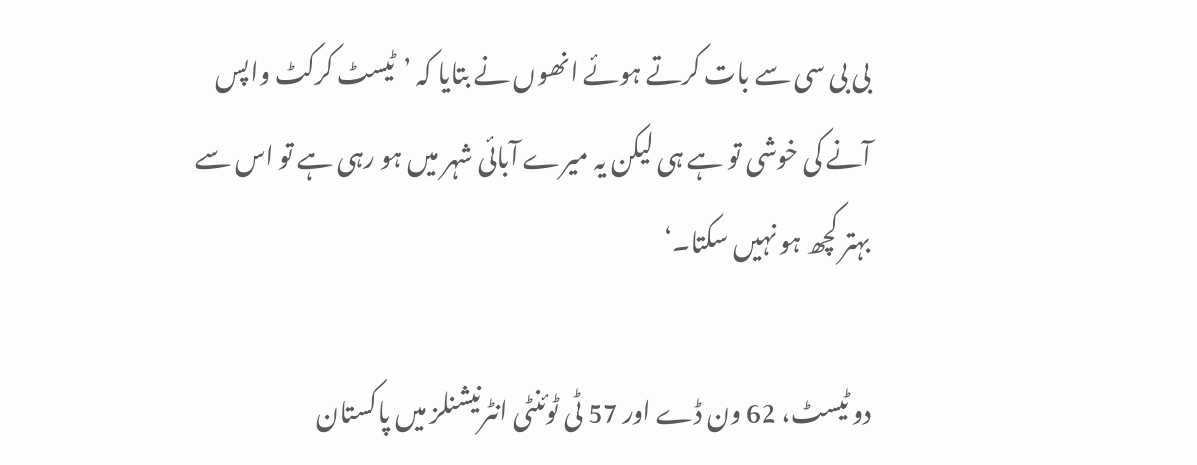بی بی سی سے بات کرتے ہوئے انھوں نے بتایا کہ ’ٹیسٹ کرکٹ واپس آنے کی خوشی تو ہے ہی لیکن یہ میرے آبائی شہر میں ہو رہی ہے تو اس سے بہتر کچھ ہو نہیں سکتا۔‘

دو ٹیسٹ، 62 ون ڈے اور 57 ٹی ٹوئنٹی انٹرنیشنلز میں پاکستان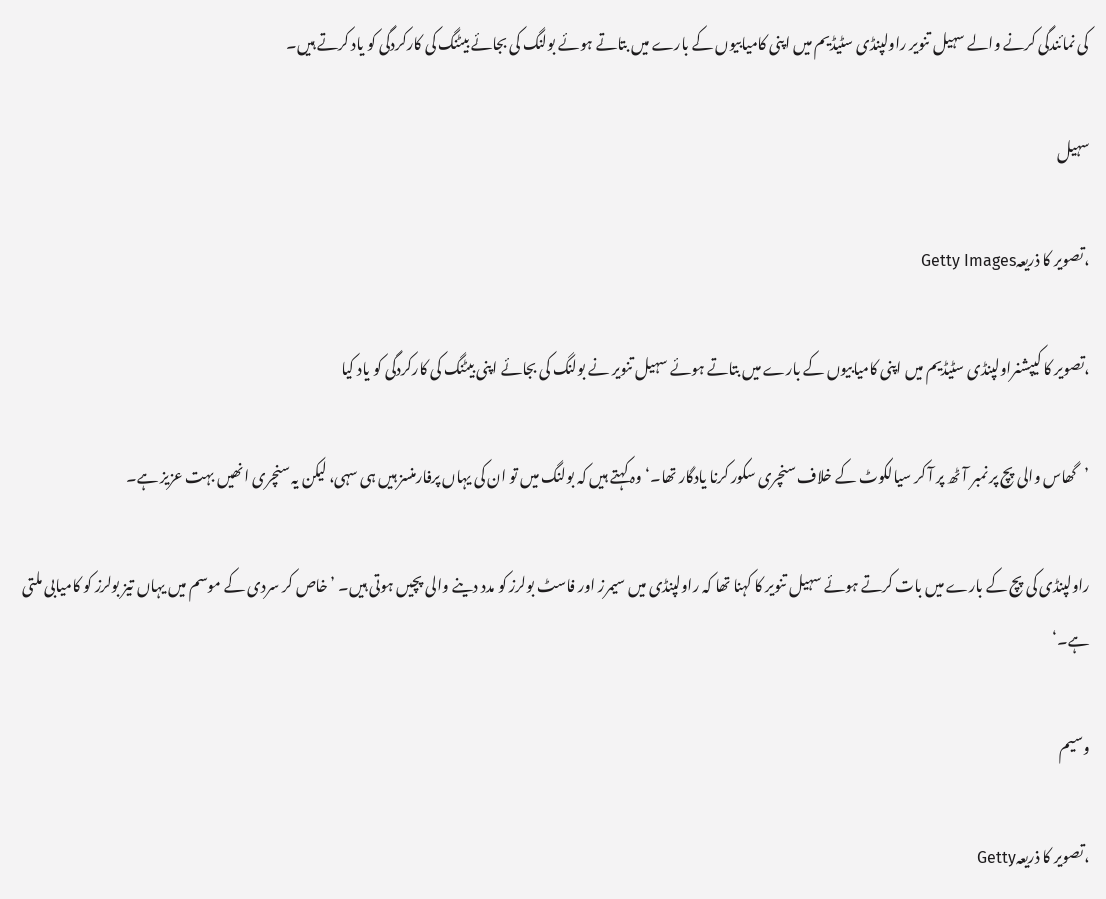کی نمائندگی کرنے والے سہیل تنویر راولپنڈی سٹیڈیم میں اپنی کامیابیوں کے بارے میں بتاتے ہوئے بولنگ کی بجائے بیٹنگ کی کارکردگی کو یاد کرتے ہیں۔

سہیل

،تصویر کا ذریعہGetty Images

،تصویر کا کیپشنراولپنڈی سٹیڈیم میں اپنی کامیابیوں کے بارے میں بتاتے ہوئے سہیل تنویر نے بولنگ کی بجائے اپنی بیٹنگ کی کارکردگی کو یاد کیا

’گھاس والی پچ پر نمبر آٹھ پر آ کر سیالکوٹ کے خلاف سنچری سکور کرنا یادگار تھا۔‘ وہ کہتے ہیں کہ بولنگ میں تو ان کی یہاں پرفارمنسز ہیں ہی سہی، لیکن یہ سنچری انھیں بہت عزیز ہے۔

راولپنڈی کی پچ کے بارے میں بات کرتے ہوئے سہیل تنویر کا کہنا تھا کہ راولپنڈی میں سیمرز اور فاسٹ بولرز کو مدد دینے والی پچیں ہوتی ہیں۔ ’خاص کر سردی کے موسم میں یہاں تیز بولرز کو کامیابی ملتی ہے۔‘

وسیم

،تصویر کا ذریعہGetty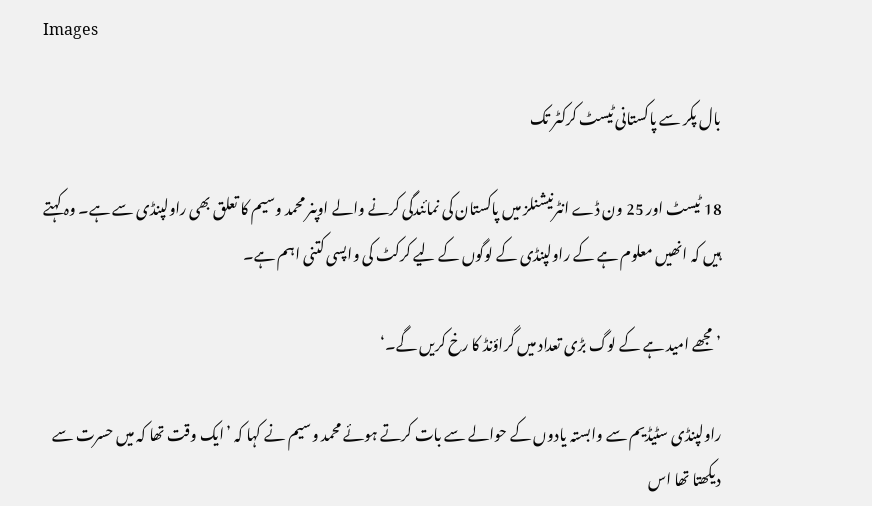Images

بال پکر سے پاکستانی ٹیسٹ کرکٹر تک

18 ٹیسٹ اور 25 ون ڈے انٹرنیشنلز میں پاکستان کی نمائندگی کرنے والے اوپنر محمد وسیم کا تعلق بھی راولپنڈی سے ہے۔ وہ کہتے ہیں کہ انھیں معلوم ہے کے راولپنڈی کے لوگوں کے لیے کرکٹ کی واپسی کتنی اہم ہے۔

’مجھے امید ہے کے لوگ بڑی تعداد میں گراؤنڈ کا رخ کریں گے۔‘

راولپنڈی سٹیڈیم سے وابستہ یادوں کے حوالے سے بات کرتے ہوئے محمد وسیم نے کہا کہ ’ایک وقت تھا کہ میں حسرت سے دیکھتا تھا اس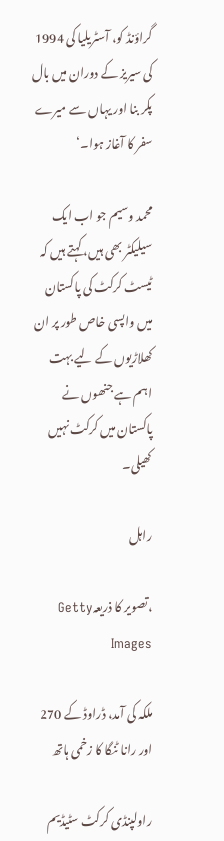گراؤنڈ کو، آسٹریلیا کی 1994 کی سیریز کے دوران میں بال پکر بنا اور یہاں سے میرے سفر کا آغاز ہوا۔‘

محمد وسیم جو اب ایک سیلیکٹر بھی ہیں، کہتے ہیں کہ ٹیسٹ کرکٹ کی پاکستان میں واپسی خاص طور پر ان کھلاڑیوں کے لیے بہت اہم ہے جنھوں نے پاکستان میں کرکٹ نہیں کھیلی۔

راہل

،تصویر کا ذریعہGetty Images

ملکہ کی آمد، ڈراوڈ کے 270 اور رانا ٹنگا کا زخمی ہاتھ

راولپنڈی کرکٹ سٹیڈیم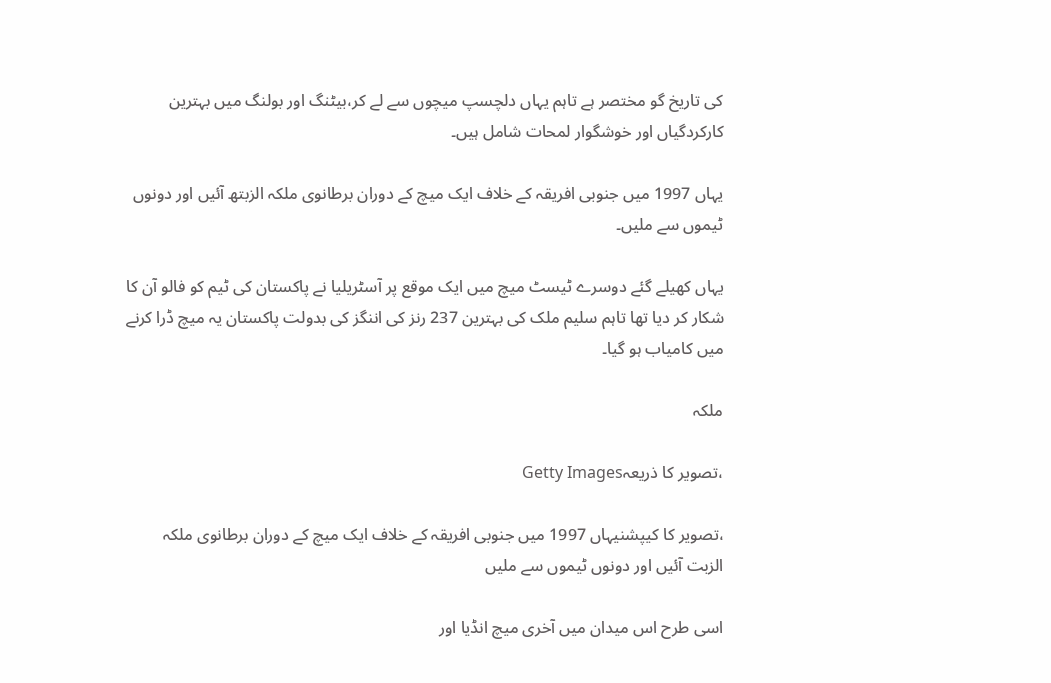کی تاریخ گو مختصر ہے تاہم یہاں دلچسپ میچوں سے لے کر،بیٹنگ اور بولنگ میں بہترین کارکردگیاں اور خوشگوار لمحات شامل ہیں۔

یہاں 1997 میں جنوبی افریقہ کے خلاف ایک میچ کے دوران برطانوی ملکہ الزبتھ آئیں اور دونوں ٹیموں سے ملیں۔

یہاں کھیلے گئے دوسرے ٹیسٹ میچ میں ایک موقع پر آسٹریلیا نے پاکستان کی ٹیم کو فالو آن کا شکار کر دیا تھا تاہم سلیم ملک کی بہترین 237 رنز کی اننگز کی بدولت پاکستان یہ میچ ڈرا کرنے میں کامیاب ہو گیا۔

ملکہ

،تصویر کا ذریعہGetty Images

،تصویر کا کیپشنیہاں 1997 میں جنوبی افریقہ کے خلاف ایک میچ کے دوران برطانوی ملکہ الزبت آئیں اور دونوں ٹیموں سے ملیں

اسی طرح اس میدان میں آخری میچ انڈیا اور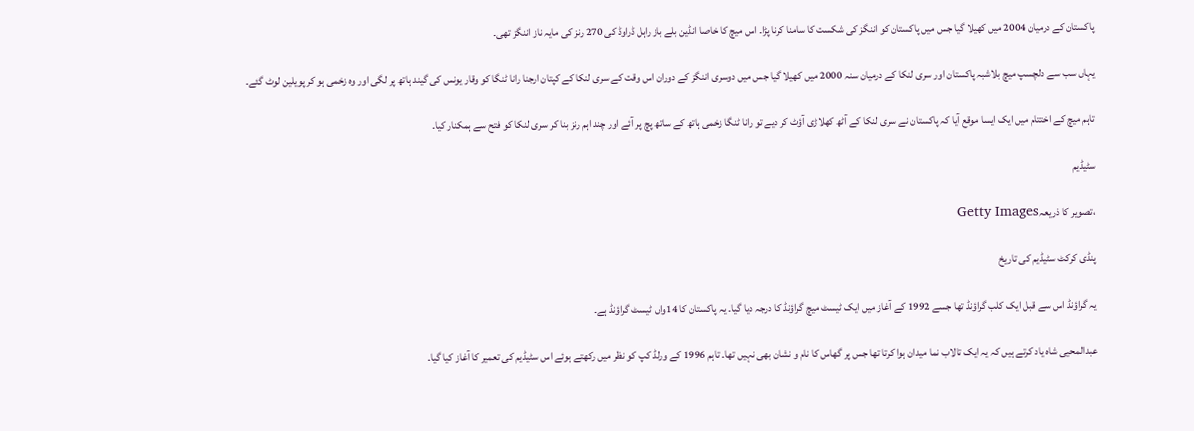پاکستان کے درمیان 2004 میں کھیلا گیا جس میں پاکستان کو اننگز کی شکست کا سامنا کرنا پڑا۔ اس میچ کا خاصا انڈین بلے باز راہل ڈراوڈ کی 270 رنز کی مایہ ناز اننگز تھی۔

یہاں سب سے دلچسپ میچ بلاشبہ پاکستان اور سری لنکا کے درمیان سنہ 2000 میں کھیلا گیا جس میں دوسری اننگز کے دوران اس وقت کے سری لنکا کے کپتان ارجنا رانا ٹنگا کو وقار یونس کی گیند ہاتھ پر لگی اور وہ زخمی ہو کر پویلین لوٹ گئے۔

تاہم میچ کے اختتام میں ایک ایسا موقع آیا کہ پاکستان نے سری لنکا کے آٹھ کھلاڑی آؤٹ کر دیے تو رانا ٹنگا زخمی ہاتھ کے ساتھ پچ پر آئے اور چند اہم رنز بنا کر سری لنکا کو فتح سے ہمکنار کیا۔

سٹیڈیم

،تصویر کا ذریعہGetty Images

پنڈی کرکٹ سٹیڈیم کی تاریخ

یہ گراؤنڈ اس سے قبل ایک کلب گراؤنڈ تھا جسے 1992 کے آغاز میں ایک ٹیسٹ میچ گراؤنڈ کا درجہ دیا گیا۔ یہ پاکستان کا 14واں ٹیسٹ گراؤنڈ ہے۔

عبدالمحیی شاہ یاد کرتے ہیں کہ یہ ایک تالاب نما میدان ہوا کرتا تھا جس پر گھاس کا نام و نشان بھی نہیں تھا۔ تاہم 1996 کے ورلڈ کپ کو نظر میں رکھتے ہوئے اس سٹیڈیم کی تعمیر کا آغاز کیا گیا۔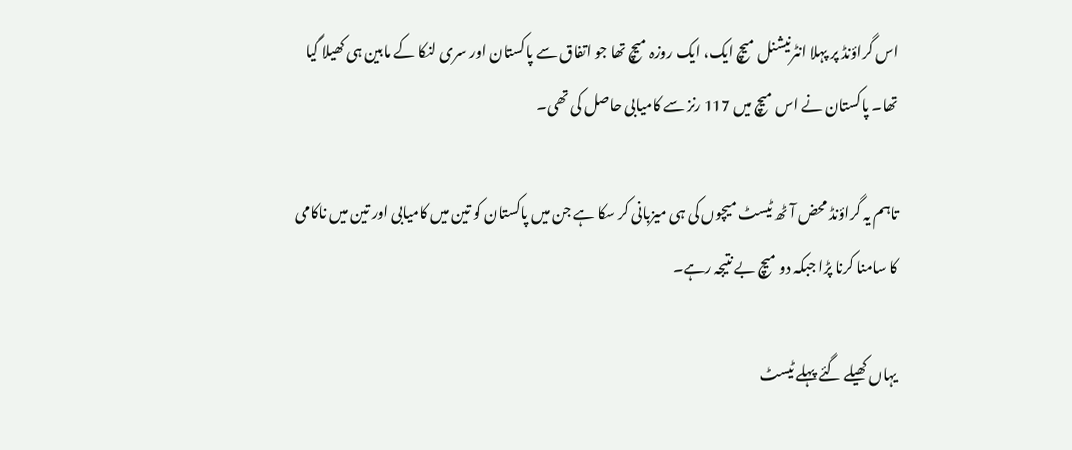اس گراؤنڈ پر پہلا انٹرنیشنل میچ ایک، ایک روزہ میچ تھا جو اتفاق سے پاکستان اور سری لنکا کے مابین ہی کھیلا گیا تھا۔ پاکستان نے اس میچ میں 117 رنز سے کامیابی حاصل کی تھی۔

تاہم یہ گراؤنڈ محض آٹھ ٹیسٹ میچوں کی ہی میزبانی کر سکا ہے جن میں پاکستان کو تین میں کامیابی اور تین میں ناکامی کا سامنا کرنا پڑا جبکہ دو میچ بے نتیجہ رہے۔

یہاں کھیلے گئے پہلے ٹیسٹ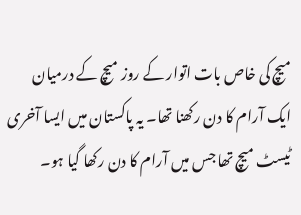میچ کی خاص بات اتوار کے روز میچ کے درمیان ایک آرام کا دن رکھنا تھا۔ یہ پاکستان میں ایسا آخری ٹیسٹ میچ تھا جس میں آرام کا دن رکھا گیا ہو۔